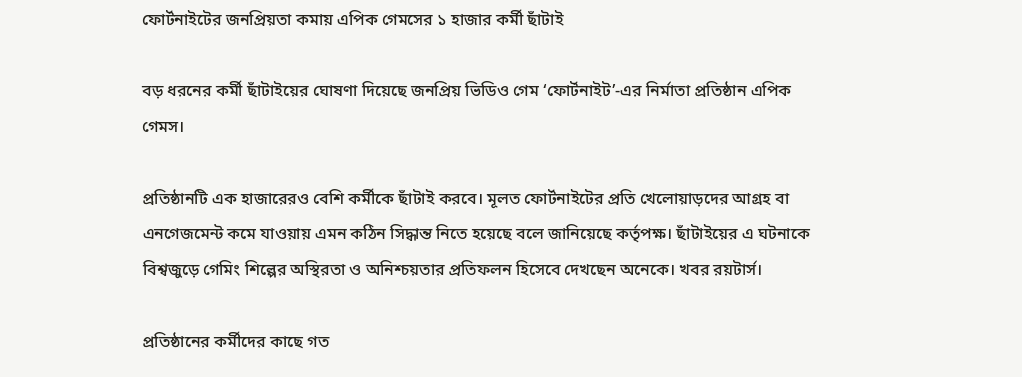ফোর্টনাইটের জনপ্রিয়তা কমায় এপিক গেমসের ১ হাজার কর্মী ছাঁটাই

বড় ধরনের কর্মী ছাঁটাইয়ের ঘোষণা দিয়েছে জনপ্রিয় ভিডিও গেম ‘ফোর্টনাইট’-এর নির্মাতা প্রতিষ্ঠান এপিক গেমস।

প্রতিষ্ঠানটি এক হাজারেরও বেশি কর্মীকে ছাঁটাই করবে। মূলত ফোর্টনাইটের প্রতি খেলোয়াড়দের আগ্রহ বা এনগেজমেন্ট কমে যাওয়ায় এমন কঠিন সিদ্ধান্ত নিতে হয়েছে বলে জানিয়েছে কর্তৃপক্ষ। ছাঁটাইয়ের এ ঘটনাকে বিশ্বজুড়ে গেমিং শিল্পের অস্থিরতা ও অনিশ্চয়তার প্রতিফলন হিসেবে দেখছেন অনেকে। খবর রয়টার্স।

প্রতিষ্ঠানের কর্মীদের কাছে গত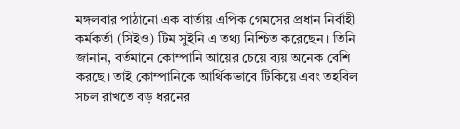মঙ্গলবার পাঠানো এক বার্তায় এপিক গেমসের প্রধান নির্বাহী কর্মকর্তা (সিইও) টিম সুইনি এ তথ্য নিশ্চিত করেছেন। তিনি জানান, বর্তমানে কোম্পানি আয়ের চেয়ে ব্যয় অনেক বেশি করছে। তাই কোম্পানিকে আর্থিকভাবে টিকিয়ে এবং তহবিল সচল রাখতে বড় ধরনের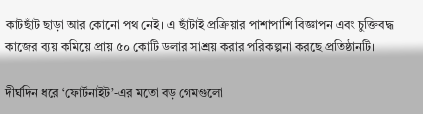কাটছাঁট ছাড়া আর কোনো পথ নেই। এ ছাঁটাই প্রক্রিয়ার পাশাপাশি বিজ্ঞাপন এবং চুক্তিবদ্ধ কাজের ব্যয় কমিয়ে প্রায় ৫০ কোটি ডলার সাশ্রয় করার পরিকল্পনা করছে প্রতিষ্ঠানটি।

দীর্ঘদিন ধরে ‘ফোর্টনাইট’-এর মতো বড় গেমগুলো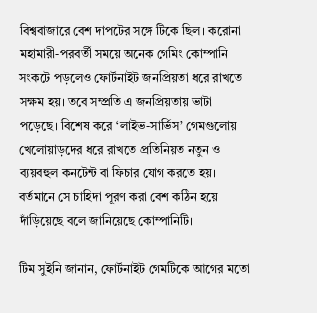বিশ্ববাজারে বেশ দাপটের সঙ্গে টিকে ছিল। করোনা মহামারী-পরবর্তী সময়ে অনেক গেমিং কোম্পানি সংকটে পড়লেও ফোর্টনাইট জনপ্রিয়তা ধরে রাখতে সক্ষম হয়। তবে সম্প্রতি এ জনপ্রিয়তায় ভাটা পড়েছে। বিশেষ করে ‘লাইভ-সার্ভিস’ গেমগুলোয় খেলোয়াড়দের ধরে রাখতে প্রতিনিয়ত নতুন ও ব্যয়বহুল কনটেন্ট বা ফিচার যোগ করতে হয়। বর্তমানে সে চাহিদা পূরণ করা বেশ কঠিন হয়ে দাঁড়িয়েছে বলে জানিয়েছে কোম্পানিটি।

টিম সুইনি জানান, ফোর্টনাইট গেমটিকে আগের মতো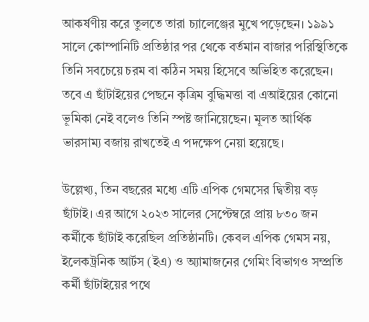আকর্ষণীয় করে তুলতে তারা চ্যালেঞ্জের মুখে পড়েছেন। ১৯৯১ সালে কোম্পানিটি প্রতিষ্ঠার পর থেকে বর্তমান বাজার পরিস্থিতিকে তিনি সবচেয়ে চরম বা কঠিন সময় হিসেবে অভিহিত করেছেন। তবে এ ছাঁটাইয়ের পেছনে কৃত্রিম বুদ্ধিমত্তা বা এআইয়ের কোনো ভূমিকা নেই বলেও তিনি স্পষ্ট জানিয়েছেন। মূলত আর্থিক ভারসাম্য বজায় রাখতেই এ পদক্ষেপ নেয়া হয়েছে।

উল্লেখ্য, তিন বছরের মধ্যে এটি এপিক গেমসের দ্বিতীয় বড় ছাঁটাই। এর আগে ২০২৩ সালের সেপ্টেম্বরে প্রায় ৮৩০ জন কর্মীকে ছাঁটাই করেছিল প্রতিষ্ঠানটি। কেবল এপিক গেমস নয়, ইলেকট্রনিক আর্টস (ইএ) ও অ্যামাজনের গেমিং বিভাগও সম্প্রতি কর্মী ছাঁটাইয়ের পথে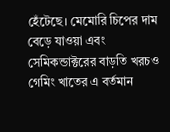হেঁটেছে। মেমোরি চিপের দাম বেড়ে যাওয়া এবং সেমিকন্ডাক্টরের বাড়তি খরচও গেমিং খাতের এ বর্তমান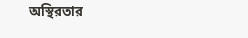অস্থিরতার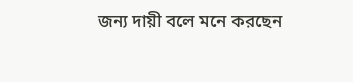জন্য দায়ী বলে মনে করছেন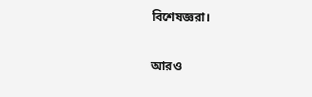বিশেষজ্ঞরা।

আরও